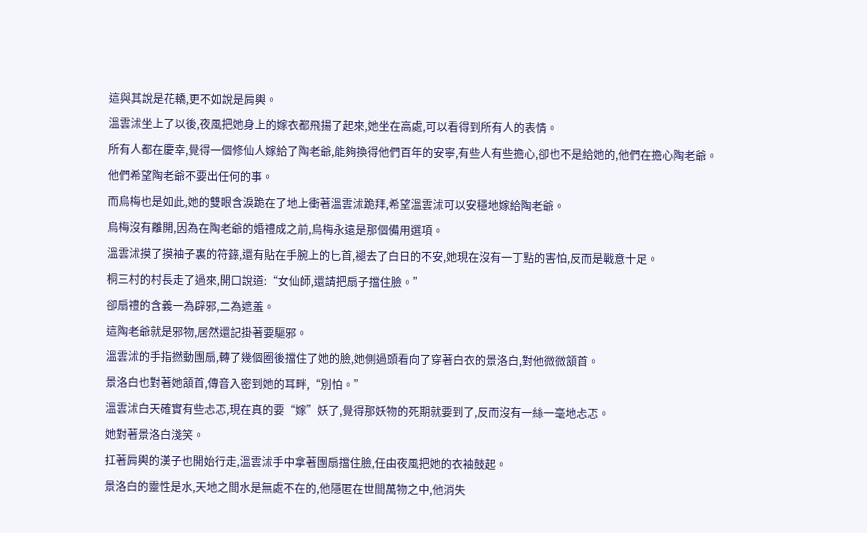這與其說是花轎,更不如說是肩輿。
溫雲沭坐上了以後,夜風把她身上的嫁衣都飛揚了起來,她坐在高處,可以看得到所有人的表情。
所有人都在慶幸,覺得一個修仙人嫁給了陶老爺,能夠換得他們百年的安寧,有些人有些擔心,卻也不是給她的,他們在擔心陶老爺。他們希望陶老爺不要出任何的事。
而烏梅也是如此,她的雙眼含淚跪在了地上衝著溫雲沭跪拜,希望溫雲沭可以安穩地嫁給陶老爺。
烏梅沒有離開,因為在陶老爺的婚禮成之前,烏梅永遠是那個備用選項。
溫雲沭摸了摸袖子裏的符籙,還有貼在手腕上的匕首,褪去了白日的不安,她現在沒有一丁點的害怕,反而是戰意十足。
桐三村的村長走了過來,開口說道:“女仙師,還請把扇子擋住臉。”
卻扇禮的含義一為辟邪,二為遮羞。
這陶老爺就是邪物,居然還記掛著要驅邪。
溫雲沭的手指撚動團扇,轉了幾個圈後擋住了她的臉,她側過頭看向了穿著白衣的景洛白,對他微微頷首。
景洛白也對著她頷首,傳音入密到她的耳畔,“別怕。”
溫雲沭白天確實有些忐忑,現在真的要“嫁”妖了,覺得那妖物的死期就要到了,反而沒有一絲一毫地忐忑。
她對著景洛白淺笑。
扛著肩輿的漢子也開始行走,溫雲沭手中拿著團扇擋住臉,任由夜風把她的衣袖鼓起。
景洛白的靈性是水,天地之間水是無處不在的,他隱匿在世間萬物之中,他消失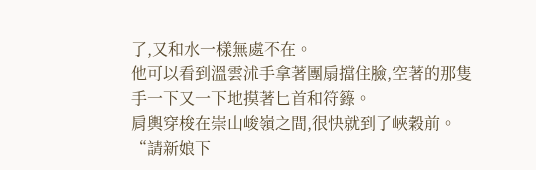了,又和水一樣無處不在。
他可以看到溫雲沭手拿著團扇擋住臉,空著的那隻手一下又一下地摸著匕首和符籙。
肩輿穿梭在崇山峻嶺之間,很快就到了峽穀前。
“請新娘下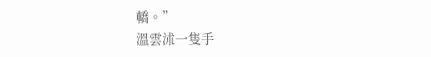轎。”
溫雲沭一隻手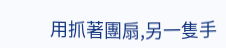用抓著團扇,另一隻手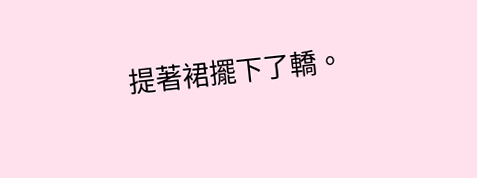提著裙擺下了轎。